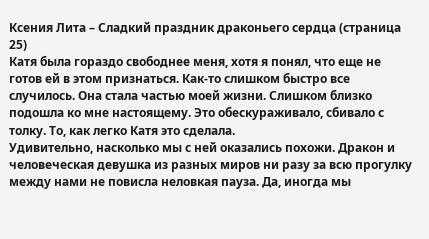Ксения Лита – Сладкий праздник драконьего сердца (страница 25)
Катя была гораздо свободнее меня, хотя я понял, что еще не готов ей в этом признаться. Как-то слишком быстро все случилось. Она стала частью моей жизни. Слишком близко подошла ко мне настоящему. Это обескураживало, сбивало с толку. То, как легко Катя это сделала.
Удивительно, насколько мы с ней оказались похожи. Дракон и человеческая девушка из разных миров ни разу за всю прогулку между нами не повисла неловкая пауза. Да, иногда мы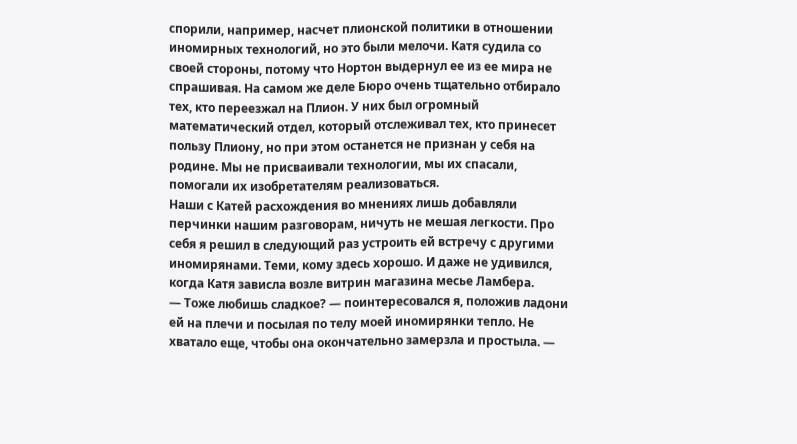спорили, например, насчет плионской политики в отношении иномирных технологий, но это были мелочи. Катя судила со своей стороны, потому что Нортон выдернул ее из ее мира не спрашивая. На самом же деле Бюро очень тщательно отбирало тех, кто переезжал на Плион. У них был огромный математический отдел, который отслеживал тех, кто принесет пользу Плиону, но при этом останется не признан у себя на родине. Мы не присваивали технологии, мы их спасали, помогали их изобретателям реализоваться.
Наши с Катей расхождения во мнениях лишь добавляли перчинки нашим разговорам, ничуть не мешая легкости. Про себя я решил в следующий раз устроить ей встречу с другими иномирянами. Теми, кому здесь хорошо. И даже не удивился, когда Катя зависла возле витрин магазина месье Ламбера.
— Тоже любишь сладкое? — поинтересовался я, положив ладони ей на плечи и посылая по телу моей иномирянки тепло. Не хватало еще, чтобы она окончательно замерзла и простыла. —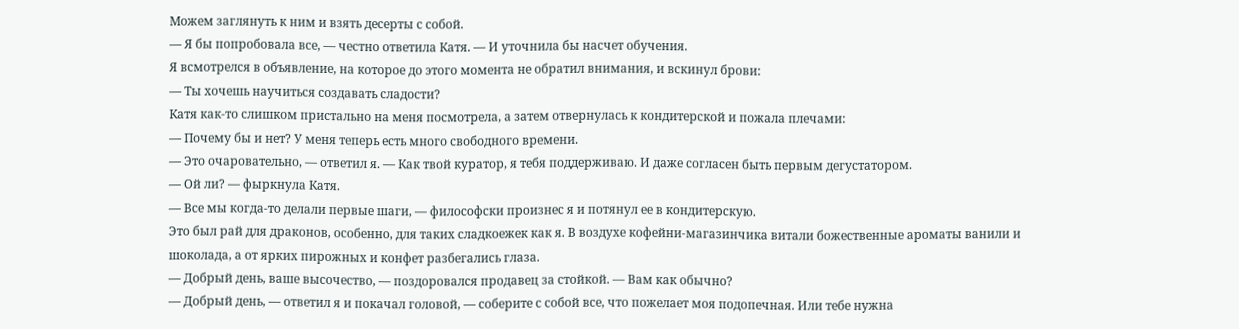Можем заглянуть к ним и взять десерты с собой.
— Я бы попробовала все, — честно ответила Катя. — И уточнила бы насчет обучения.
Я всмотрелся в объявление, на которое до этого момента не обратил внимания, и вскинул брови:
— Ты хочешь научиться создавать сладости?
Катя как-то слишком пристально на меня посмотрела, а затем отвернулась к кондитерской и пожала плечами:
— Почему бы и нет? У меня теперь есть много свободного времени.
— Это очаровательно, — ответил я. — Как твой куратор, я тебя поддерживаю. И даже согласен быть первым дегустатором.
— Ой ли? — фыркнула Катя.
— Все мы когда-то делали первые шаги, — философски произнес я и потянул ее в кондитерскую.
Это был рай для драконов, особенно, для таких сладкоежек как я. В воздухе кофейни-магазинчика витали божественные ароматы ванили и шоколада, а от ярких пирожных и конфет разбегались глаза.
— Добрый день, ваше высочество, — поздоровался продавец за стойкой. — Вам как обычно?
— Добрый день, — ответил я и покачал головой, — соберите с собой все, что пожелает моя подопечная. Или тебе нужна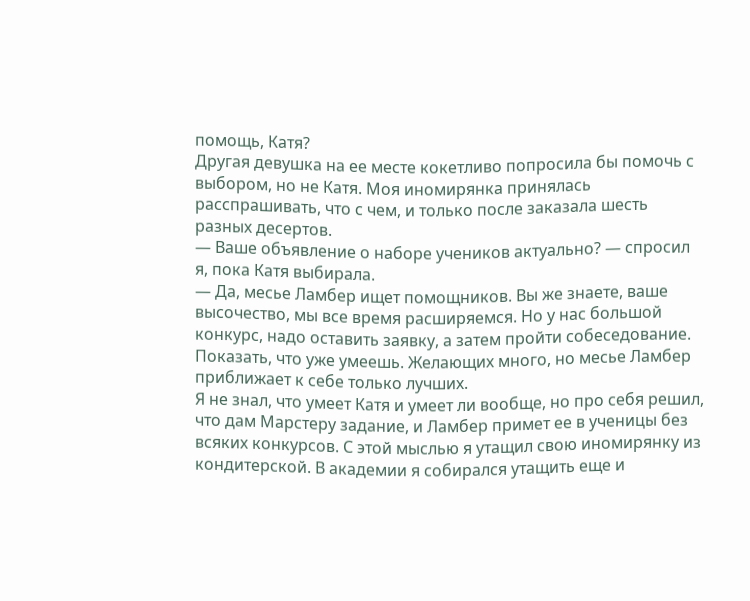помощь, Катя?
Другая девушка на ее месте кокетливо попросила бы помочь с выбором, но не Катя. Моя иномирянка принялась расспрашивать, что с чем, и только после заказала шесть разных десертов.
— Ваше объявление о наборе учеников актуально? — спросил я, пока Катя выбирала.
— Да, месье Ламбер ищет помощников. Вы же знаете, ваше высочество, мы все время расширяемся. Но у нас большой конкурс, надо оставить заявку, а затем пройти собеседование. Показать, что уже умеешь. Желающих много, но месье Ламбер приближает к себе только лучших.
Я не знал, что умеет Катя и умеет ли вообще, но про себя решил, что дам Марстеру задание, и Ламбер примет ее в ученицы без всяких конкурсов. С этой мыслью я утащил свою иномирянку из кондитерской. В академии я собирался утащить еще и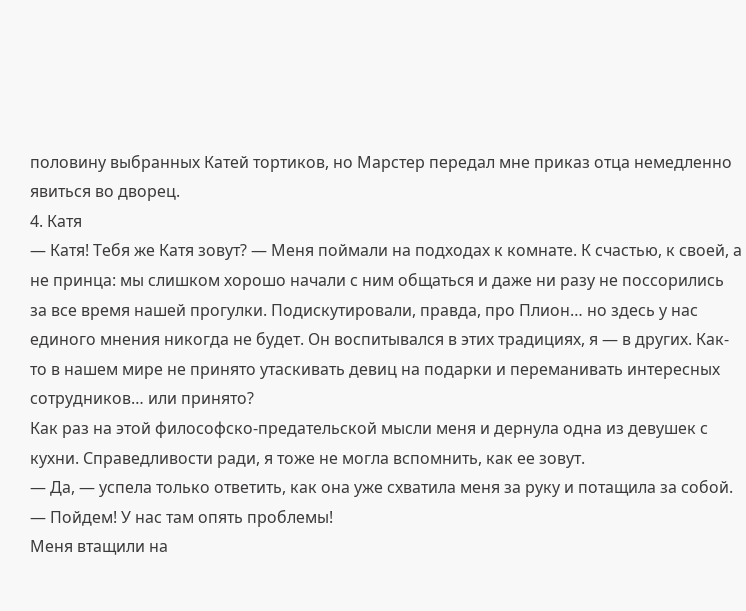половину выбранных Катей тортиков, но Марстер передал мне приказ отца немедленно явиться во дворец.
4. Катя
— Катя! Тебя же Катя зовут? — Меня поймали на подходах к комнате. К счастью, к своей, а не принца: мы слишком хорошо начали с ним общаться и даже ни разу не поссорились за все время нашей прогулки. Подискутировали, правда, про Плион… но здесь у нас единого мнения никогда не будет. Он воспитывался в этих традициях, я — в других. Как-то в нашем мире не принято утаскивать девиц на подарки и переманивать интересных сотрудников… или принято?
Как раз на этой философско-предательской мысли меня и дернула одна из девушек с кухни. Справедливости ради, я тоже не могла вспомнить, как ее зовут.
— Да, — успела только ответить, как она уже схватила меня за руку и потащила за собой.
— Пойдем! У нас там опять проблемы!
Меня втащили на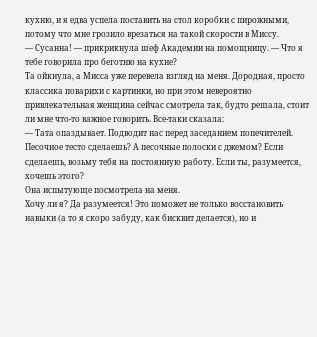кухню, и я едва успела поставить на стол коробки с пирожными, потому что мне грозило врезаться на такой скорости в Миссу.
— Сусанна! — прикрикнула шеф Академии на помощницу. — Что я тебе говорила про беготню на кухне?
Та ойкнула, а Мисса уже перевела взгляд на меня. Дородная, просто классика поварихи с картинки, но при этом невероятно привлекательная женщина сейчас смотрела так, будто решала, стоит ли мне что-то важное говорить. Все-таки сказала:
— Тата опаздывает. Подводит нас перед заседанием попечителей. Песочное тесто сделаешь? А песочные полоски с джемом? Если сделаешь, возьму тебя на постоянную работу. Если ты, разумеется, хочешь этого?
Она испытующе посмотрела на меня.
Хочу ли я? Да разумеется! Это поможет не только восстановить навыки (а то я скоро забуду, как бисквит делается), но и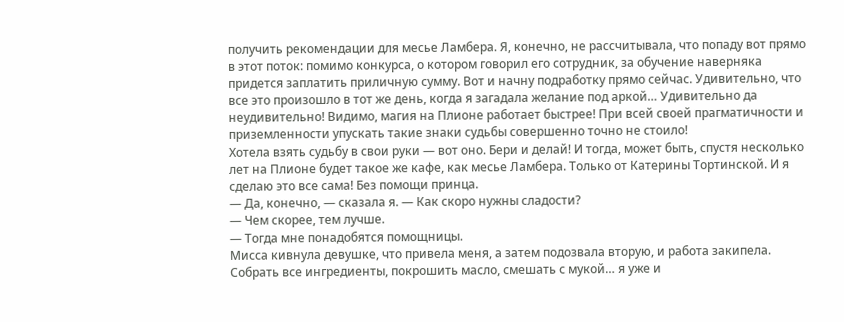получить рекомендации для месье Ламбера. Я, конечно, не рассчитывала, что попаду вот прямо в этот поток: помимо конкурса, о котором говорил его сотрудник, за обучение наверняка придется заплатить приличную сумму. Вот и начну подработку прямо сейчас. Удивительно, что все это произошло в тот же день, когда я загадала желание под аркой… Удивительно да неудивительно! Видимо, магия на Плионе работает быстрее! При всей своей прагматичности и приземленности упускать такие знаки судьбы совершенно точно не стоило!
Хотела взять судьбу в свои руки — вот оно. Бери и делай! И тогда, может быть, спустя несколько лет на Плионе будет такое же кафе, как месье Ламбера. Только от Катерины Тортинской. И я сделаю это все сама! Без помощи принца.
— Да, конечно, — сказала я. — Как скоро нужны сладости?
— Чем скорее, тем лучше.
— Тогда мне понадобятся помощницы.
Мисса кивнула девушке, что привела меня, а затем подозвала вторую, и работа закипела. Собрать все ингредиенты, покрошить масло, смешать с мукой… я уже и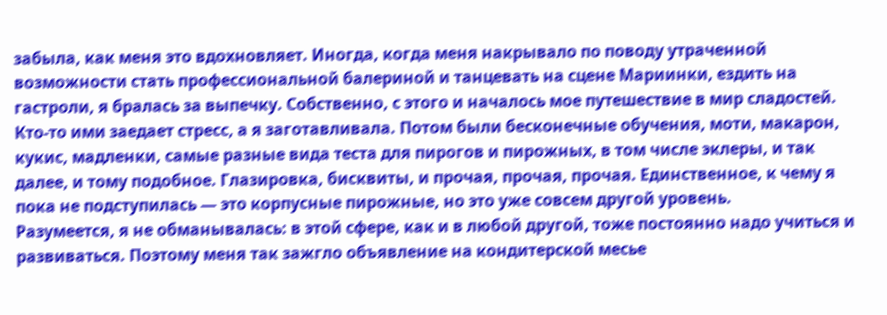забыла, как меня это вдохновляет. Иногда, когда меня накрывало по поводу утраченной возможности стать профессиональной балериной и танцевать на сцене Мариинки, ездить на гастроли, я бралась за выпечку. Собственно, с этого и началось мое путешествие в мир сладостей. Кто-то ими заедает стресс, а я заготавливала. Потом были бесконечные обучения, моти, макарон, кукис, мадленки, самые разные вида теста для пирогов и пирожных, в том числе эклеры, и так далее, и тому подобное. Глазировка, бисквиты, и прочая, прочая, прочая. Единственное, к чему я пока не подступилась — это корпусные пирожные, но это уже совсем другой уровень.
Разумеется, я не обманывалась: в этой сфере, как и в любой другой, тоже постоянно надо учиться и развиваться. Поэтому меня так зажгло объявление на кондитерской месье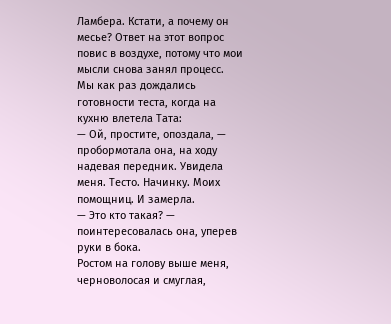Ламбера. Кстати, а почему он месье? Ответ на этот вопрос повис в воздухе, потому что мои мысли снова занял процесс.
Мы как раз дождались готовности теста, когда на кухню влетела Тата:
— Ой, простите, опоздала, — пробормотала она, на ходу надевая передник. Увидела меня. Тесто. Начинку. Моих помощниц. И замерла.
— Это кто такая? — поинтересовалась она, уперев руки в бока.
Ростом на голову выше меня, черноволосая и смуглая,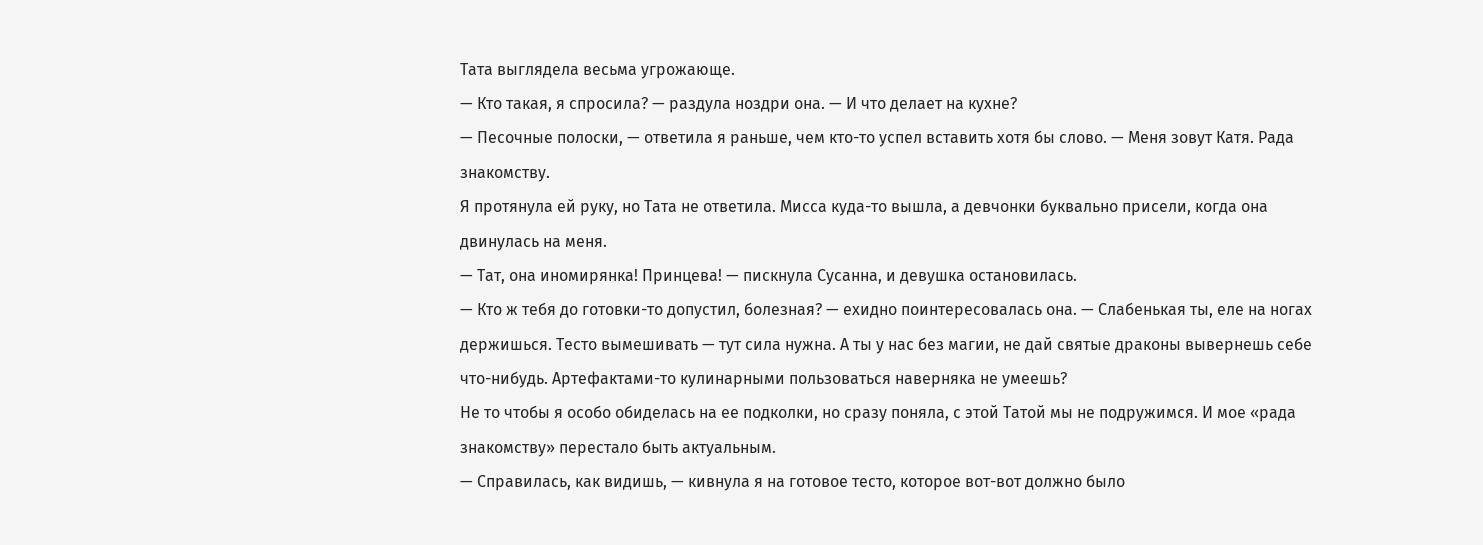Тата выглядела весьма угрожающе.
— Кто такая, я спросила? — раздула ноздри она. — И что делает на кухне?
— Песочные полоски, — ответила я раньше, чем кто-то успел вставить хотя бы слово. — Меня зовут Катя. Рада знакомству.
Я протянула ей руку, но Тата не ответила. Мисса куда-то вышла, а девчонки буквально присели, когда она двинулась на меня.
— Тат, она иномирянка! Принцева! — пискнула Сусанна, и девушка остановилась.
— Кто ж тебя до готовки-то допустил, болезная? — ехидно поинтересовалась она. — Слабенькая ты, еле на ногах держишься. Тесто вымешивать — тут сила нужна. А ты у нас без магии, не дай святые драконы вывернешь себе что-нибудь. Артефактами-то кулинарными пользоваться наверняка не умеешь?
Не то чтобы я особо обиделась на ее подколки, но сразу поняла, с этой Татой мы не подружимся. И мое «рада знакомству» перестало быть актуальным.
— Справилась, как видишь, — кивнула я на готовое тесто, которое вот-вот должно было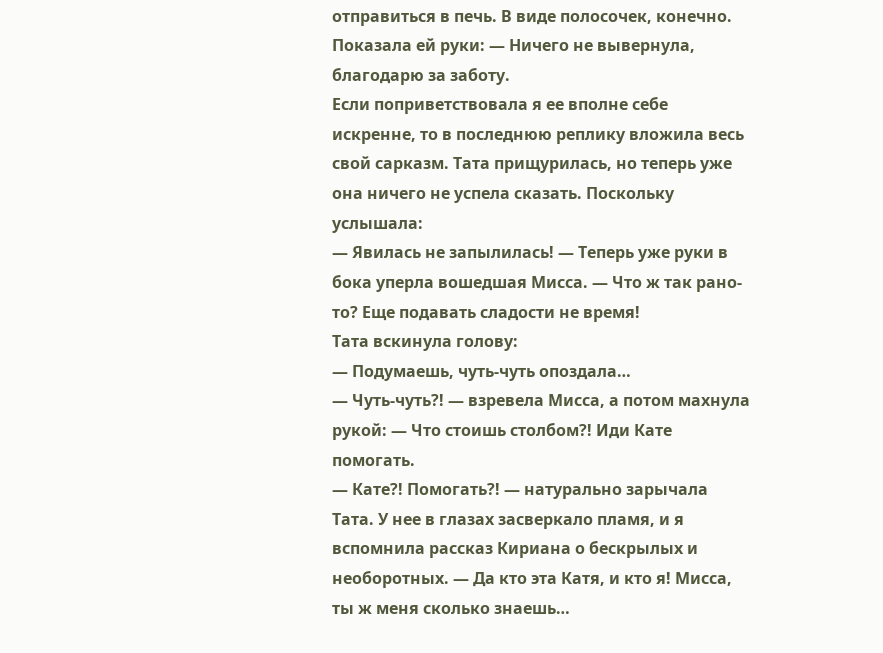отправиться в печь. В виде полосочек, конечно. Показала ей руки: — Ничего не вывернула, благодарю за заботу.
Если поприветствовала я ее вполне себе искренне, то в последнюю реплику вложила весь свой сарказм. Тата прищурилась, но теперь уже она ничего не успела сказать. Поскольку услышала:
— Явилась не запылилась! — Теперь уже руки в бока уперла вошедшая Мисса. — Что ж так рано-то? Еще подавать сладости не время!
Тата вскинула голову:
— Подумаешь, чуть-чуть опоздала…
— Чуть-чуть?! — взревела Мисса, а потом махнула рукой: — Что стоишь столбом?! Иди Кате помогать.
— Кате?! Помогать?! — натурально зарычала Тата. У нее в глазах засверкало пламя, и я вспомнила рассказ Кириана о бескрылых и необоротных. — Да кто эта Катя, и кто я! Мисса, ты ж меня сколько знаешь…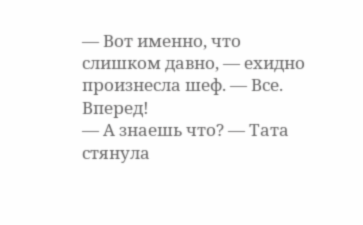— Вот именно, что слишком давно, — ехидно произнесла шеф. — Все. Вперед!
— А знаешь что? — Тата стянула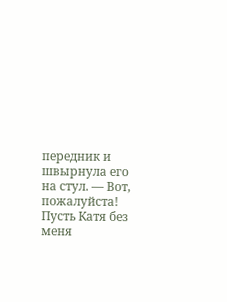передник и швырнула его на стул. — Вот, пожалуйста! Пусть Катя без меня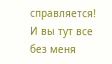справляется! И вы тут все без меня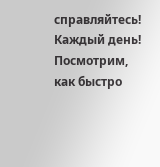справляйтесь! Каждый день! Посмотрим, как быстро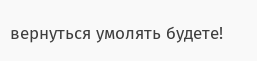вернуться умолять будете!